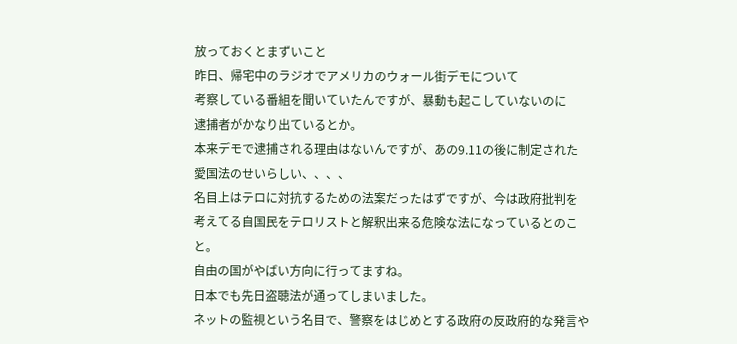放っておくとまずいこと
昨日、帰宅中のラジオでアメリカのウォール街デモについて
考察している番組を聞いていたんですが、暴動も起こしていないのに
逮捕者がかなり出ているとか。
本来デモで逮捕される理由はないんですが、あの9.11の後に制定された
愛国法のせいらしい、、、、
名目上はテロに対抗するための法案だったはずですが、今は政府批判を
考えてる自国民をテロリストと解釈出来る危険な法になっているとのこと。
自由の国がやばい方向に行ってますね。
日本でも先日盗聴法が通ってしまいました。
ネットの監視という名目で、警察をはじめとする政府の反政府的な発言や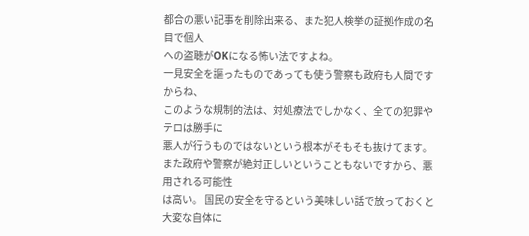都合の悪い記事を削除出来る、また犯人検挙の証拠作成の名目で個人
への盗聴がOKになる怖い法ですよね。
一見安全を謳ったものであっても使う警察も政府も人間ですからね、
このような規制的法は、対処療法でしかなく、全ての犯罪やテロは勝手に
悪人が行うものではないという根本がそもそも抜けてます。
また政府や警察が絶対正しいということもないですから、悪用される可能性
は高い。 国民の安全を守るという美味しい話で放っておくと大変な自体に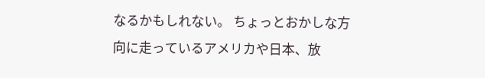なるかもしれない。 ちょっとおかしな方向に走っているアメリカや日本、放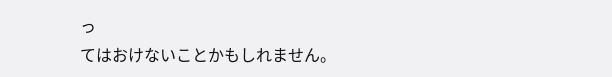っ
てはおけないことかもしれません。